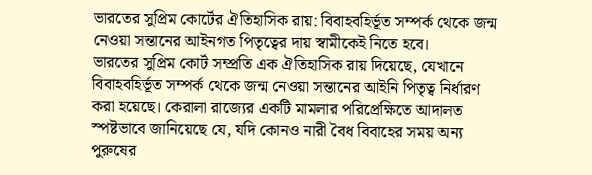ভারতের সুপ্রিম কোর্টের ঐতিহাসিক রায়: বিবাহবহির্ভূত সম্পর্ক থেকে জন্ম নেওয়া সন্তানের আইনগত পিতৃত্বের দায় স্বামীকেই নিতে হবে।
ভারতের সুপ্রিম কোর্ট সম্প্রতি এক ঐতিহাসিক রায় দিয়েছে, যেখানে বিবাহবহির্ভূত সম্পর্ক থেকে জন্ম নেওয়া সন্তানের আইনি পিতৃত্ব নির্ধারণ করা হয়েছে। কেরালা রাজ্যের একটি মামলার পরিপ্রেক্ষিতে আদালত স্পষ্টভাবে জানিয়েছে যে, যদি কোনও নারী বৈধ বিবাহের সময় অন্য পুরুষের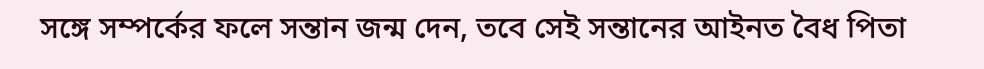সঙ্গে সম্পর্কের ফলে সন্তান জন্ম দেন, তবে সেই সন্তানের আইনত বৈধ পিতা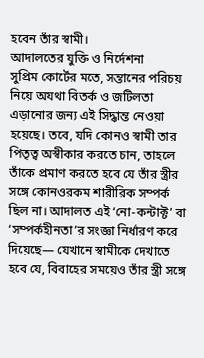হবেন তাঁর স্বামী।
আদালতের যুক্তি ও নির্দেশনা
সুপ্রিম কোর্টের মতে, সন্তানের পরিচয় নিয়ে অযথা বিতর্ক ও জটিলতা এড়ানোর জন্য এই সিদ্ধান্ত নেওয়া হয়েছে। তবে, যদি কোনও স্বামী তার পিতৃত্ব অস্বীকার করতে চান, তাহলে তাঁকে প্রমাণ করতে হবে যে তাঁর স্ত্রীর সঙ্গে কোনওরকম শারীরিক সম্পর্ক ছিল না। আদালত এই ‘নো-কন্টাক্ট’ বা ‘সম্পর্কহীনতা’র সংজ্ঞা নির্ধারণ করে দিয়েছে— যেখানে স্বামীকে দেখাতে হবে যে, বিবাহের সময়েও তাঁর স্ত্রী সঙ্গে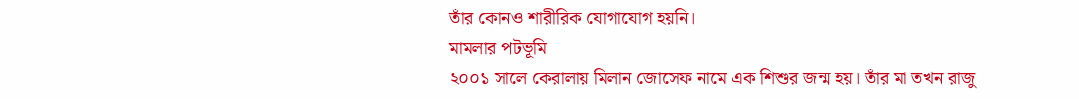তাঁর কোনও শারীরিক যোগাযোগ হয়নি।
মামলার পটভূমি
২০০১ সালে কেরালায় মিলান জোসেফ নামে এক শিশুর জন্ম হয়। তাঁর মা তখন রাজু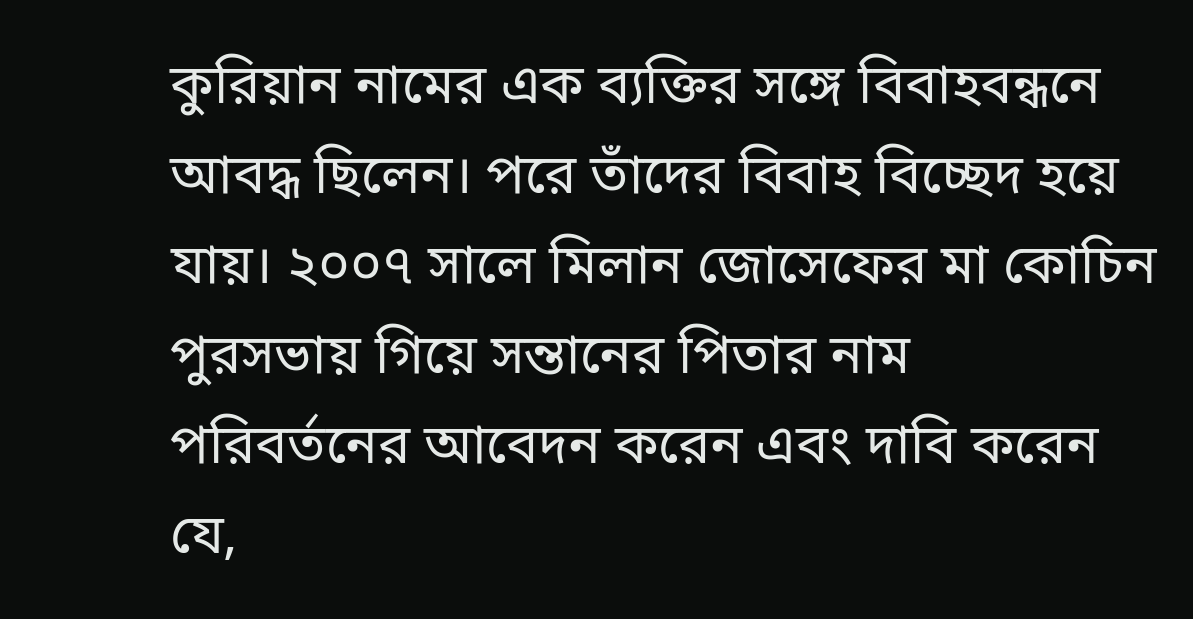কুরিয়ান নামের এক ব্যক্তির সঙ্গে বিবাহবন্ধনে আবদ্ধ ছিলেন। পরে তাঁদের বিবাহ বিচ্ছেদ হয়ে যায়। ২০০৭ সালে মিলান জোসেফের মা কোচিন পুরসভায় গিয়ে সন্তানের পিতার নাম পরিবর্তনের আবেদন করেন এবং দাবি করেন যে,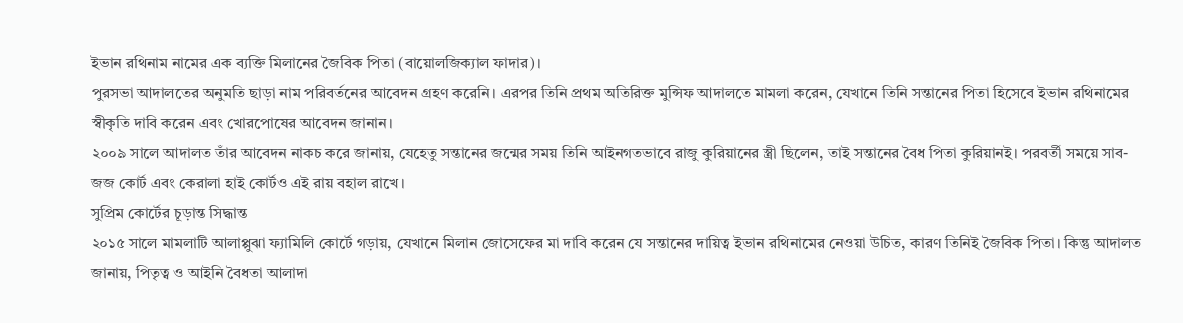ইভান রথিনাম নামের এক ব্যক্তি মিলানের জৈবিক পিতা (বায়োলজিক্যাল ফাদার)।
পুরসভা আদালতের অনুমতি ছাড়া নাম পরিবর্তনের আবেদন গ্রহণ করেনি। এরপর তিনি প্রথম অতিরিক্ত মুন্সিফ আদালতে মামলা করেন, যেখানে তিনি সন্তানের পিতা হিসেবে ইভান রথিনামের স্বীকৃতি দাবি করেন এবং খোরপোষের আবেদন জানান।
২০০৯ সালে আদালত তাঁর আবেদন নাকচ করে জানায়, যেহেতু সন্তানের জন্মের সময় তিনি আইনগতভাবে রাজু কুরিয়ানের স্ত্রী ছিলেন, তাই সন্তানের বৈধ পিতা কুরিয়ানই। পরবর্তী সময়ে সাব-জজ কোর্ট এবং কেরালা হাই কোর্টও এই রায় বহাল রাখে।
সুপ্রিম কোর্টের চূড়ান্ত সিদ্ধান্ত
২০১৫ সালে মামলাটি আলাপ্পুঝা ফ্যামিলি কোর্টে গড়ায়, যেখানে মিলান জোসেফের মা দাবি করেন যে সন্তানের দায়িত্ব ইভান রথিনামের নেওয়া উচিত, কারণ তিনিই জৈবিক পিতা। কিন্তু আদালত জানায়, পিতৃত্ব ও আইনি বৈধতা আলাদা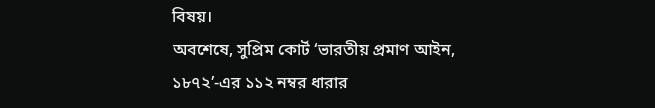বিষয়।
অবশেষে, সুপ্রিম কোর্ট ‘ভারতীয় প্রমাণ আইন, ১৮৭২’-এর ১১২ নম্বর ধারার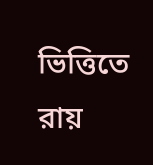ভিত্তিতে রায়